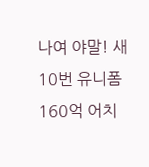나여 야말! 새 10번 유니폼 160억 어치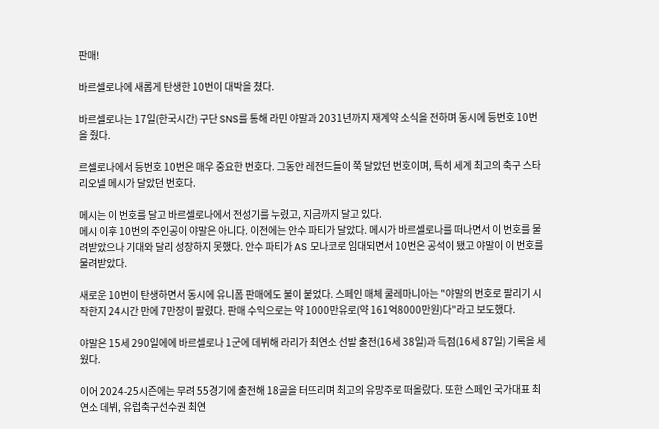판매!

바르셀로나에 새롭게 탄생한 10번이 대박을 쳤다.

바르셀로나는 17일(한국시간) 구단 SNS를 통해 라민 야말과 2031년까지 재계약 소식을 전하며 동시에 등번호 10번을 줬다.

르셀로나에서 등번호 10번은 매우 중요한 번호다. 그동안 레전드들이 쭉 달았던 번호이며, 특히 세계 최고의 축구 스타 리오넬 메시가 달았던 번호다.

메시는 이 번호를 달고 바르셀로나에서 전성기를 누렸고, 지금까지 달고 있다.
메시 이후 10번의 주인공이 야말은 아니다. 이전에는 안수 파티가 달았다. 메시가 바르셀로나를 떠나면서 이 번호를 물려받았으나 기대와 달리 성장하지 못했다. 안수 파티가 AS 모나코로 임대되면서 10번은 공석이 됐고 야말이 이 번호를 물려받았다.

새로운 10번이 탄생하면서 동시에 유니폼 판매에도 불이 붙었다. 스페인 매체 쿨레마니아는 "야말의 번호로 팔리기 시작한지 24시간 만에 7만장이 팔렸다. 판매 수익으로는 약 1000만유로(약 161억8000만원)다"라고 보도했다.

야말은 15세 290일에에 바르셀로나 1군에 데뷔해 라리가 최연소 선발 출전(16세 38일)과 득점(16세 87일) 기록을 세웠다.

이어 2024-25시즌에는 무려 55경기에 출전해 18골을 터뜨리며 최고의 유망주로 떠올랐다. 또한 스페인 국가대표 최연소 데뷔, 유럽축구선수권 최연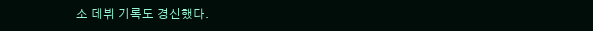소 데뷔 기록도 경신했다.